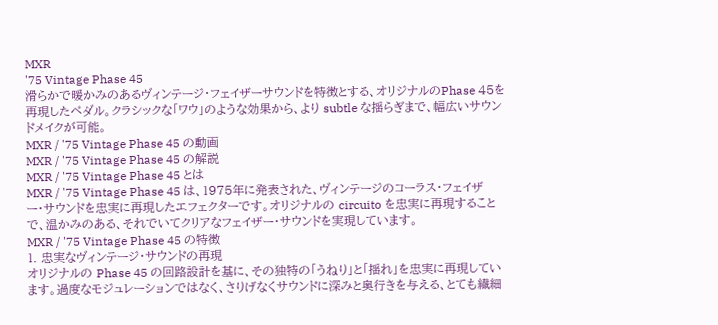MXR
'75 Vintage Phase 45
滑らかで暖かみのあるヴィンテージ・フェイザーサウンドを特徴とする、オリジナルのPhase 45を再現したペダル。クラシックな「ワウ」のような効果から、より subtle な揺らぎまで、幅広いサウンドメイクが可能。
MXR / '75 Vintage Phase 45 の動画
MXR / '75 Vintage Phase 45 の解説
MXR / '75 Vintage Phase 45 とは
MXR / '75 Vintage Phase 45 は、1975年に発表された、ヴィンテージのコーラス・フェイザー・サウンドを忠実に再現したエフェクターです。オリジナルの circuito を忠実に再現することで、温かみのある、それでいてクリアなフェイザー・サウンドを実現しています。
MXR / '75 Vintage Phase 45 の特徴
1. 忠実なヴィンテージ・サウンドの再現
オリジナルの Phase 45 の回路設計を基に、その独特の「うねり」と「揺れ」を忠実に再現しています。過度なモジュレーションではなく、さりげなくサウンドに深みと奥行きを与える、とても繊細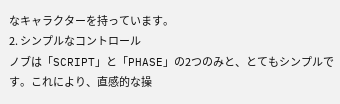なキャラクターを持っています。
2. シンプルなコントロール
ノブは「SCRIPT」と「PHASE」の2つのみと、とてもシンプルです。これにより、直感的な操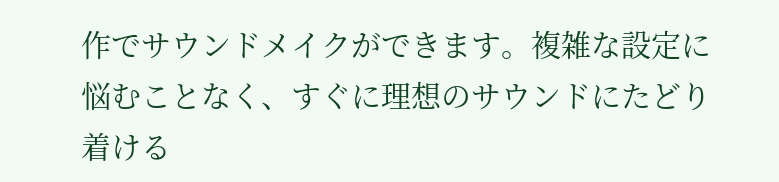作でサウンドメイクができます。複雑な設定に悩むことなく、すぐに理想のサウンドにたどり着ける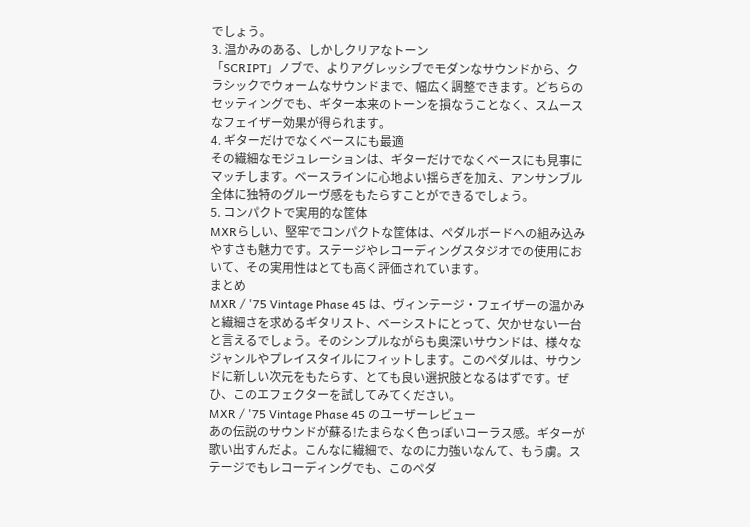でしょう。
3. 温かみのある、しかしクリアなトーン
「SCRIPT」ノブで、よりアグレッシブでモダンなサウンドから、クラシックでウォームなサウンドまで、幅広く調整できます。どちらのセッティングでも、ギター本来のトーンを損なうことなく、スムースなフェイザー効果が得られます。
4. ギターだけでなくベースにも最適
その繊細なモジュレーションは、ギターだけでなくベースにも見事にマッチします。ベースラインに心地よい揺らぎを加え、アンサンブル全体に独特のグルーヴ感をもたらすことができるでしょう。
5. コンパクトで実用的な筐体
MXRらしい、堅牢でコンパクトな筐体は、ペダルボードへの組み込みやすさも魅力です。ステージやレコーディングスタジオでの使用において、その実用性はとても高く評価されています。
まとめ
MXR / '75 Vintage Phase 45 は、ヴィンテージ・フェイザーの温かみと繊細さを求めるギタリスト、ベーシストにとって、欠かせない一台と言えるでしょう。そのシンプルながらも奥深いサウンドは、様々なジャンルやプレイスタイルにフィットします。このペダルは、サウンドに新しい次元をもたらす、とても良い選択肢となるはずです。ぜひ、このエフェクターを試してみてください。
MXR / '75 Vintage Phase 45 のユーザーレビュー
あの伝説のサウンドが蘇る!たまらなく色っぽいコーラス感。ギターが歌い出すんだよ。こんなに繊細で、なのに力強いなんて、もう虜。ステージでもレコーディングでも、このペダ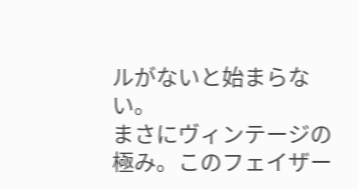ルがないと始まらない。
まさにヴィンテージの極み。このフェイザー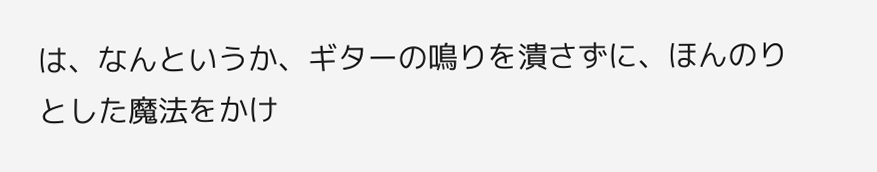は、なんというか、ギターの鳴りを潰さずに、ほんのりとした魔法をかけ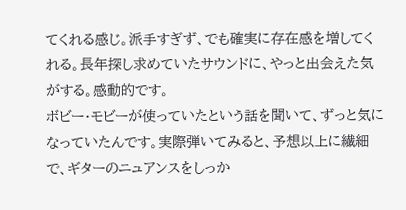てくれる感じ。派手すぎず、でも確実に存在感を増してくれる。長年探し求めていたサウンドに、やっと出会えた気がする。感動的です。
ボビー・モビーが使っていたという話を聞いて、ずっと気になっていたんです。実際弾いてみると、予想以上に繊細で、ギターのニュアンスをしっか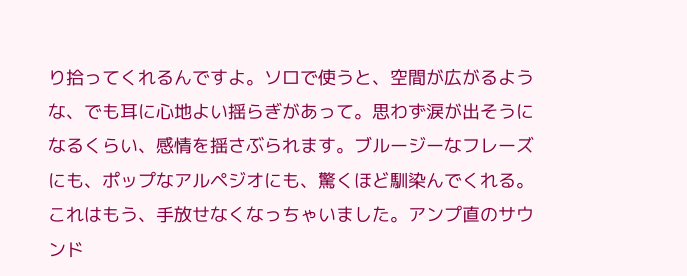り拾ってくれるんですよ。ソロで使うと、空間が広がるような、でも耳に心地よい揺らぎがあって。思わず涙が出そうになるくらい、感情を揺さぶられます。ブルージーなフレーズにも、ポップなアルペジオにも、驚くほど馴染んでくれる。これはもう、手放せなくなっちゃいました。アンプ直のサウンド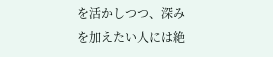を活かしつつ、深みを加えたい人には絶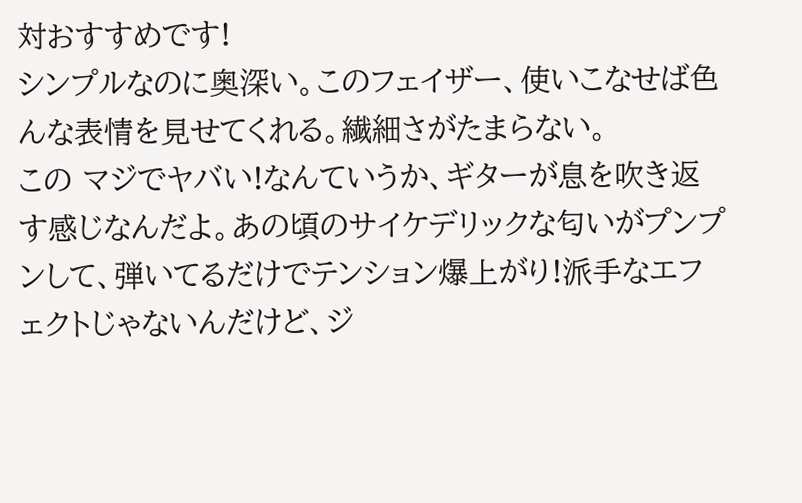対おすすめです!
シンプルなのに奥深い。このフェイザー、使いこなせば色んな表情を見せてくれる。繊細さがたまらない。
この マジでヤバい!なんていうか、ギターが息を吹き返す感じなんだよ。あの頃のサイケデリックな匂いがプンプンして、弾いてるだけでテンション爆上がり!派手なエフェクトじゃないんだけど、ジ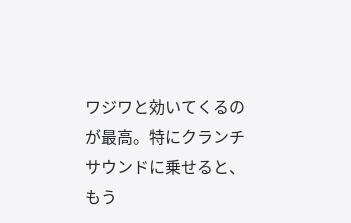ワジワと効いてくるのが最高。特にクランチサウンドに乗せると、もう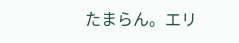たまらん。エリ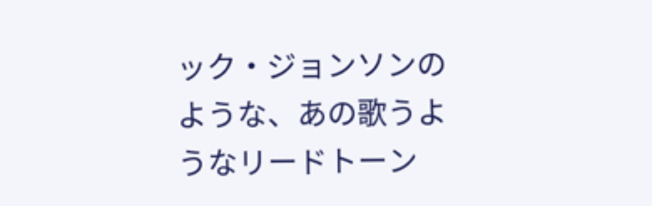ック・ジョンソンのような、あの歌うようなリードトーン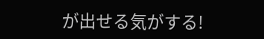が出せる気がする!